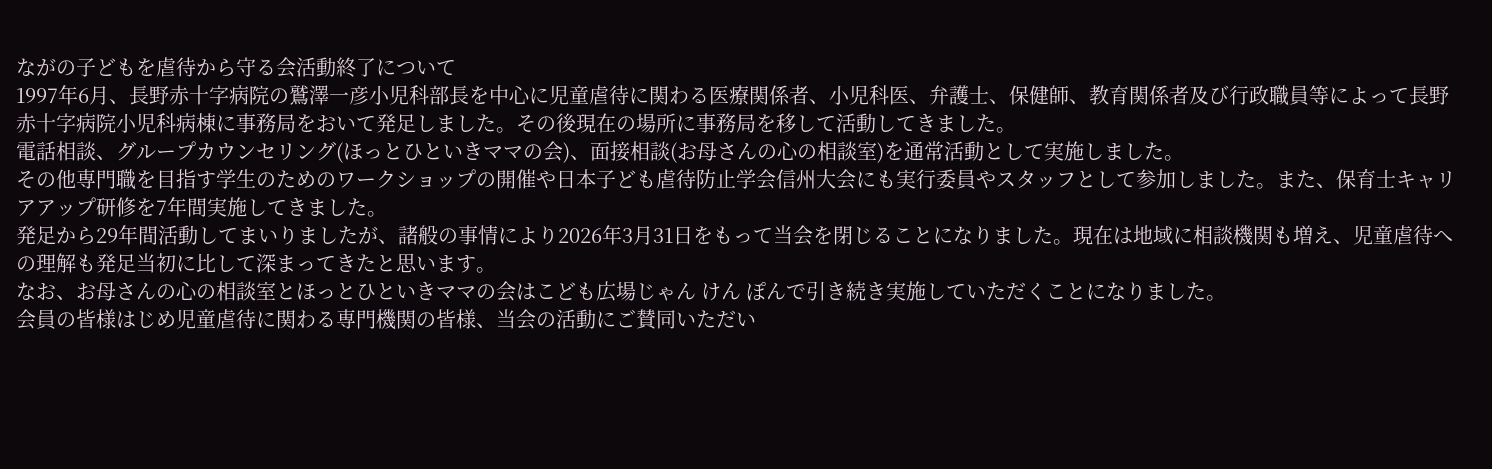ながの子どもを虐待から守る会活動終了について
1997年6月、長野赤十字病院の鷲澤一彦小児科部長を中心に児童虐待に関わる医療関係者、小児科医、弁護士、保健師、教育関係者及び行政職員等によって長野赤十字病院小児科病棟に事務局をおいて発足しました。その後現在の場所に事務局を移して活動してきました。
電話相談、グループカウンセリング(ほっとひといきママの会)、面接相談(お母さんの心の相談室)を通常活動として実施しました。
その他専門職を目指す学生のためのワークショップの開催や日本子ども虐待防止学会信州大会にも実行委員やスタッフとして参加しました。また、保育士キャリアアップ研修を7年間実施してきました。
発足から29年間活動してまいりましたが、諸般の事情により2026年3月31日をもって当会を閉じることになりました。現在は地域に相談機関も増え、児童虐待への理解も発足当初に比して深まってきたと思います。
なお、お母さんの心の相談室とほっとひといきママの会はこども広場じゃん けん ぽんで引き続き実施していただくことになりました。
会員の皆様はじめ児童虐待に関わる専門機関の皆様、当会の活動にご賛同いただい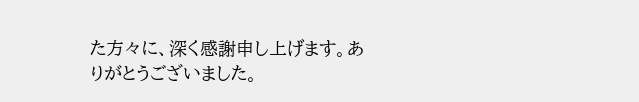た方々に、深く感謝申し上げます。ありがとうございました。